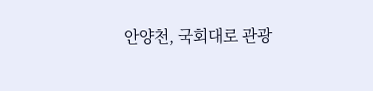안양천, 국회대로 관광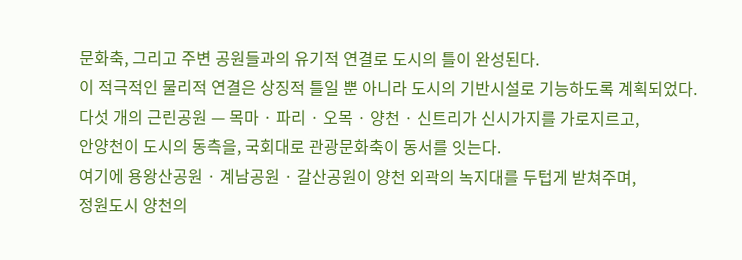문화축, 그리고 주변 공원들과의 유기적 연결로 도시의 틀이 완성된다.
이 적극적인 물리적 연결은 상징적 틀일 뿐 아니라 도시의 기반시설로 기능하도록 계획되었다.
다섯 개의 근린공원 — 목마 · 파리 · 오목 · 양천 · 신트리가 신시가지를 가로지르고,
안양천이 도시의 동측을, 국회대로 관광문화축이 동서를 잇는다.
여기에 용왕산공원 · 계남공원 · 갈산공원이 양천 외곽의 녹지대를 두텁게 받쳐주며,
정원도시 양천의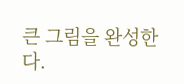큰 그림을 완성한다.